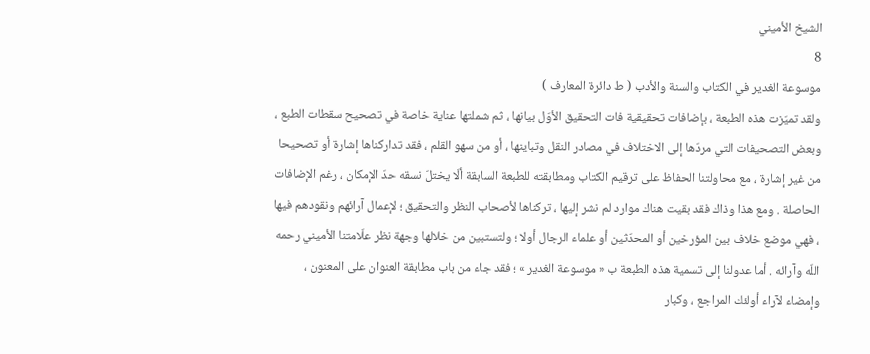الشيخ الأميني
8
موسوعة الغدير في الكتاب والسنة والأدب ( ط دائرة المعارف )
ولقد تميّزت هذه الطبعة ، بإضافات تحقيقية فات التحقيق الأوّل بيانها ، ثم شملتها عناية خاصة في تصحيح سقطات الطبع ، وبعض التصحيفات التي مردّها إلى الاختلاف في مصادر النقل وتباينها ، أو من سهو القلم ، فقد تداركناها إشارة أو تصحيحا من غير إشارة ، مع محاولتنا الحفاظ على ترقيم الكتاب ومطابقته للطبعة السابقة ألّا يختلّ نسقه حدّ الإمكان ، رغم الإضافات الحاصلة . ومع هذا وذاك فقد بقيت هناك موارد لم نشر إليها ، تركناها لأصحاب النظر والتحقيق ؛ لإعمال آرائهم ونقودهم فيها ، فهي موضع خلاف بين المؤرخين أو المحدّثين أو علماء الرجال أولا ؛ ولتستبين من خلالها وجهة نظر علّامتنا الأميني رحمه اللّه وآرائه . أما عدولنا إلى تسمية هذه الطبعة ب « موسوعة الغدير » ؛ فقد جاء من باب مطابقة العنوان على المعنون ، وإمضاء لآراء أولئك المراجع ، وكبار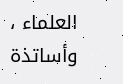العلماء ، وأساتذة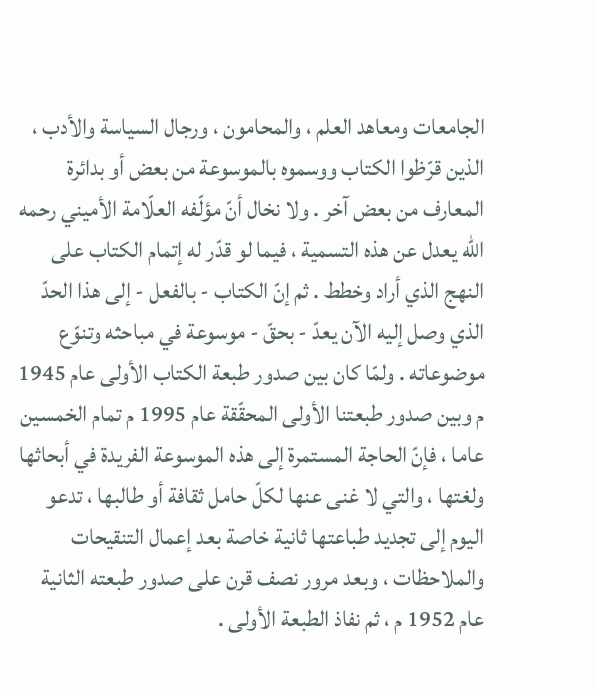الجامعات ومعاهد العلم ، والمحامون ، ورجال السياسة والأدب ، الذين قرّظوا الكتاب ووسموه بالموسوعة من بعض أو بدائرة المعارف من بعض آخر . ولا نخال أنّ مؤلّفه العلّامة الأميني رحمه اللّه يعدل عن هذه التسمية ، فيما لو قدّر له إتمام الكتاب على النهج الذي أراد وخطط . ثم إنّ الكتاب - بالفعل - إلى هذا الحدّ الذي وصل إليه الآن يعدّ - بحقّ - موسوعة في مباحثه وتنوّع موضوعاته . ولمّا كان بين صدور طبعة الكتاب الأولى عام 1945 م وبين صدور طبعتنا الأولى المحقّقة عام 1995 م تمام الخمسين عاما ، فإنّ الحاجة المستمرة إلى هذه الموسوعة الفريدة في أبحاثها ولغتها ، والتي لا غنى عنها لكلّ حامل ثقافة أو طالبها ، تدعو اليوم إلى تجديد طباعتها ثانية خاصة بعد إعمال التنقيحات والملاحظات ، وبعد مرور نصف قرن على صدور طبعته الثانية عام 1952 م ، ثم نفاذ الطبعة الأولى .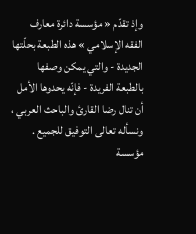وإذ تقدّم « مؤسسة دائرة معارف الفقه الإسلامي » هذه الطبعة بحلّتها الجديدة - والتي يمكن وصفها بالطبعة الفريدة - فإنّه يحدوها الأمل أن تنال رضا القارئ والباحث العربي ، ونسأله تعالى التوفيق للجميع . مؤسسة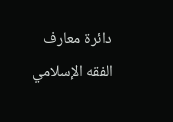دائرة معارف الفقه الإسلامي